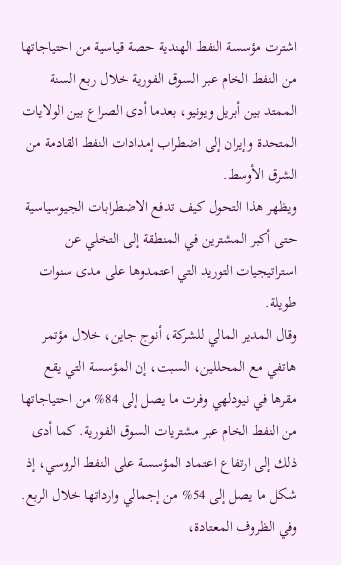اشترت مؤسسة النفط الهندية حصة قياسية من احتياجاتها من النفط الخام عبر السوق الفورية خلال ربع السنة الممتد بين أبريل ويونيو، بعدما أدى الصراع بين الولايات المتحدة وإيران إلى اضطراب إمدادات النفط القادمة من الشرق الأوسط.
ويظهر هذا التحول كيف تدفع الاضطرابات الجيوسياسية حتى أكبر المشترين في المنطقة إلى التخلي عن استراتيجيات التوريد التي اعتمدوها على مدى سنوات طويلة.
وقال المدير المالي للشركة، أنوج جاين، خلال مؤتمر هاتفي مع المحللين، السبت، إن المؤسسة التي يقع مقرها في نيودلهي وفرت ما يصل إلى 84% من احتياجاتها من النفط الخام عبر مشتريات السوق الفورية. كما أدى ذلك إلى ارتفاع اعتماد المؤسسة على النفط الروسي، إذ شكل ما يصل إلى 54% من إجمالي وارداتها خلال الربع.
وفي الظروف المعتادة،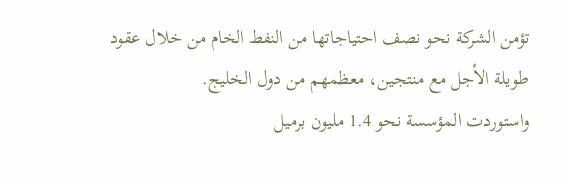تؤمن الشركة نحو نصف احتياجاتها من النفط الخام من خلال عقود طويلة الأجل مع منتجين، معظمهم من دول الخليج.
واستوردت المؤسسة نحو 1.4 مليون برميل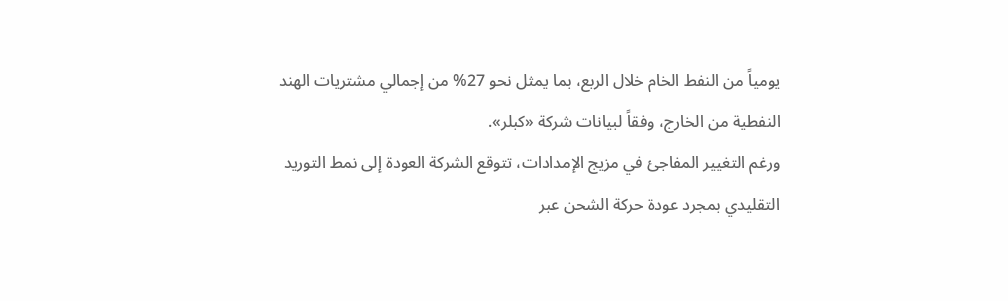يومياً من النفط الخام خلال الربع، بما يمثل نحو 27% من إجمالي مشتريات الهند النفطية من الخارج، وفقاً لبيانات شركة «كبلر».
ورغم التغيير المفاجئ في مزيج الإمدادات، تتوقع الشركة العودة إلى نمط التوريد التقليدي بمجرد عودة حركة الشحن عبر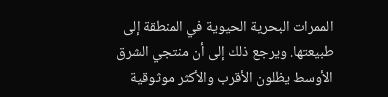الممرات البحرية الحيوية في المنطقة إلى طبيعتها. ويرجع ذلك إلى أن منتجي الشرق الأوسط يظلون الأقرب والأكثر موثوقية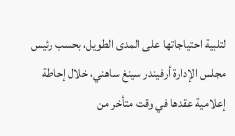لتلبية احتياجاتها على المدى الطويل، بحسب رئيس مجلس الإدارة أرفيندر سينغ ساهني، خلال إحاطة إعلامية عقدها في وقت متأخر من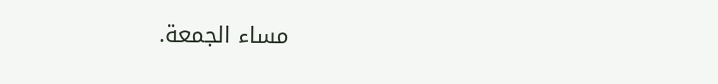مساء الجمعة.